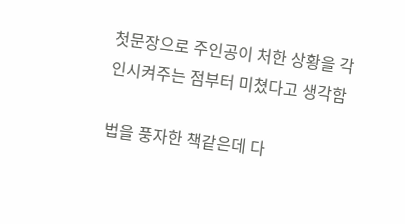첫문장으로 주인공이 처한 상황을 각인시켜주는 점부터 미쳤다고 생각함

법을 풍자한 책같은데 다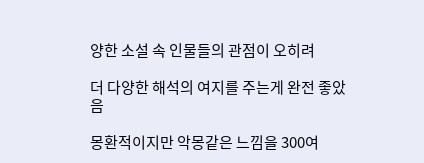양한 소설 속 인물들의 관점이 오히려

더 다양한 해석의 여지를 주는게 완전 좋았음

몽환적이지만 악몽같은 느낌을 300여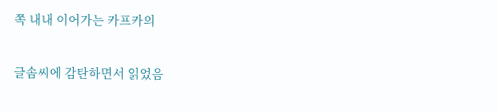쪽 내내 이어가는 카프카의

글솜씨에 감탄하면서 읽었음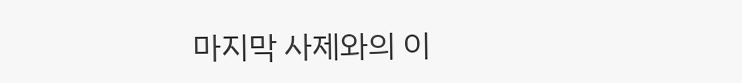마지막 사제와의 이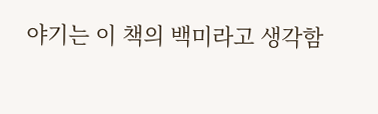야기는 이 책의 백미라고 생각함